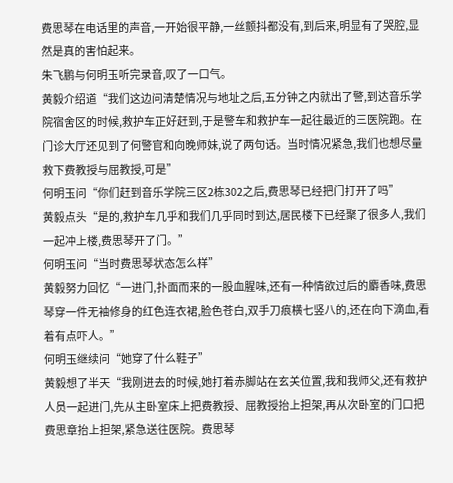费思琴在电话里的声音,一开始很平静,一丝颤抖都没有,到后来,明显有了哭腔,显然是真的害怕起来。
朱飞鹏与何明玉听完录音,叹了一口气。
黄毅介绍道“我们这边问清楚情况与地址之后,五分钟之内就出了警,到达音乐学院宿舍区的时候,救护车正好赶到,于是警车和救护车一起往最近的三医院跑。在门诊大厅还见到了何警官和向晚师妹,说了两句话。当时情况紧急,我们也想尽量救下费教授与屈教授,可是”
何明玉问“你们赶到音乐学院三区2栋302之后,费思琴已经把门打开了吗”
黄毅点头“是的,救护车几乎和我们几乎同时到达,居民楼下已经聚了很多人,我们一起冲上楼,费思琴开了门。”
何明玉问“当时费思琴状态怎么样”
黄毅努力回忆“一进门,扑面而来的一股血腥味,还有一种情欲过后的麝香味,费思琴穿一件无袖修身的红色连衣裙,脸色苍白,双手刀痕横七竖八的,还在向下滴血,看着有点吓人。”
何明玉继续问“她穿了什么鞋子”
黄毅想了半天“我刚进去的时候,她打着赤脚站在玄关位置,我和我师父,还有救护人员一起进门,先从主卧室床上把费教授、屈教授抬上担架,再从次卧室的门口把费思章抬上担架,紧急送往医院。费思琴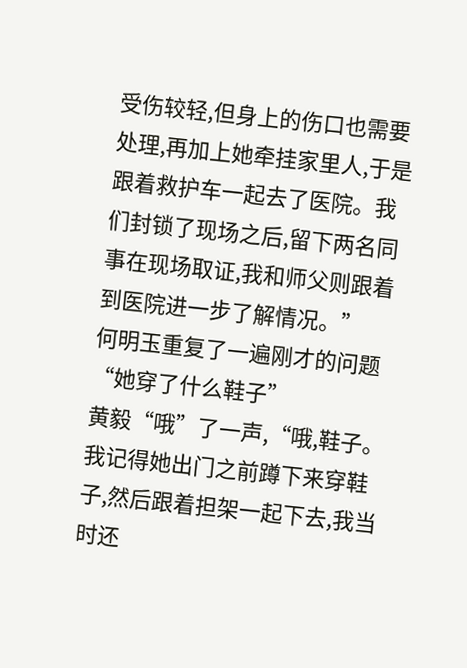受伤较轻,但身上的伤口也需要处理,再加上她牵挂家里人,于是跟着救护车一起去了医院。我们封锁了现场之后,留下两名同事在现场取证,我和师父则跟着到医院进一步了解情况。”
何明玉重复了一遍刚才的问题“她穿了什么鞋子”
黄毅“哦”了一声,“哦,鞋子。我记得她出门之前蹲下来穿鞋子,然后跟着担架一起下去,我当时还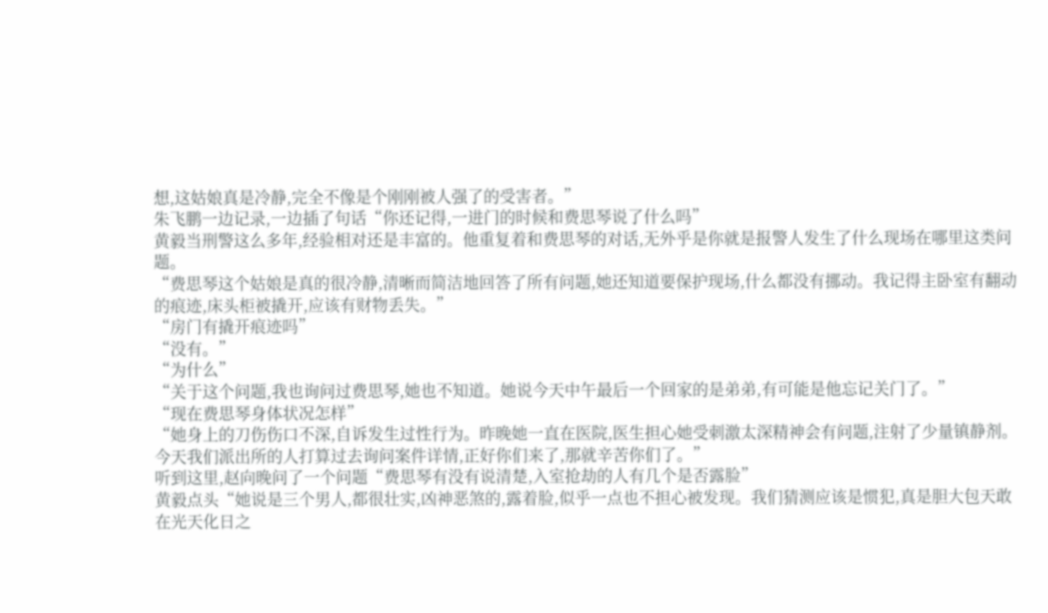想,这姑娘真是冷静,完全不像是个刚刚被人强了的受害者。”
朱飞鹏一边记录,一边插了句话“你还记得,一进门的时候和费思琴说了什么吗”
黄毅当刑警这么多年,经验相对还是丰富的。他重复着和费思琴的对话,无外乎是你就是报警人发生了什么现场在哪里这类问题。
“费思琴这个姑娘是真的很冷静,清晰而简洁地回答了所有问题,她还知道要保护现场,什么都没有挪动。我记得主卧室有翻动的痕迹,床头柜被撬开,应该有财物丢失。”
“房门有撬开痕迹吗”
“没有。”
“为什么”
“关于这个问题,我也询问过费思琴,她也不知道。她说今天中午最后一个回家的是弟弟,有可能是他忘记关门了。”
“现在费思琴身体状况怎样”
“她身上的刀伤伤口不深,自诉发生过性行为。昨晚她一直在医院,医生担心她受刺激太深精神会有问题,注射了少量镇静剂。今天我们派出所的人打算过去询问案件详情,正好你们来了,那就辛苦你们了。”
听到这里,赵向晚问了一个问题“费思琴有没有说清楚,入室抢劫的人有几个是否露脸”
黄毅点头“她说是三个男人,都很壮实,凶神恶煞的,露着脸,似乎一点也不担心被发现。我们猜测应该是惯犯,真是胆大包天敢在光天化日之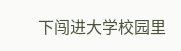下闯进大学校园里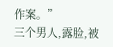作案。”
三个男人,露脸,被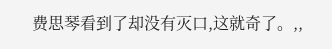费思琴看到了却没有灭口,这就奇了。,,